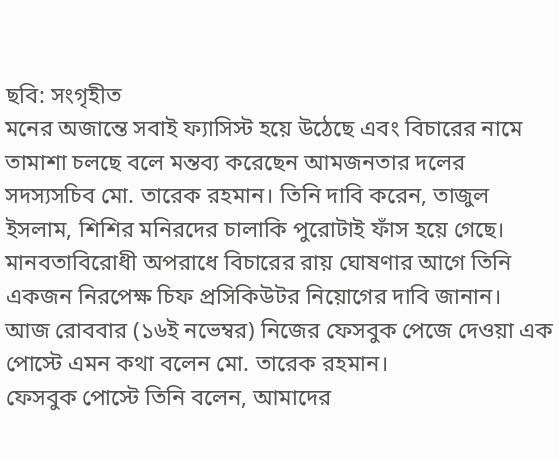ছবি: সংগৃহীত
মনের অজান্তে সবাই ফ্যাসিস্ট হয়ে উঠেছে এবং বিচারের নামে তামাশা চলছে বলে মন্তব্য করেছেন আমজনতার দলের সদস্যসচিব মো. তারেক রহমান। তিনি দাবি করেন, তাজুল ইসলাম, শিশির মনিরদের চালাকি পুরোটাই ফাঁস হয়ে গেছে। মানবতাবিরোধী অপরাধে বিচারের রায় ঘোষণার আগে তিনি একজন নিরপেক্ষ চিফ প্রসিকিউটর নিয়োগের দাবি জানান।
আজ রোববার (১৬ই নভেম্বর) নিজের ফেসবুক পেজে দেওয়া এক পোস্টে এমন কথা বলেন মো. তারেক রহমান।
ফেসবুক পোস্টে তিনি বলেন, আমাদের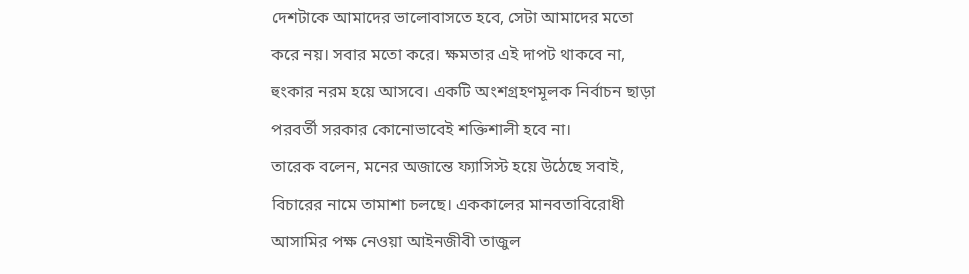দেশটাকে আমাদের ভালোবাসতে হবে, সেটা আমাদের মতো করে নয়। সবার মতো করে। ক্ষমতার এই দাপট থাকবে না, হুংকার নরম হয়ে আসবে। একটি অংশগ্রহণমূলক নির্বাচন ছাড়া পরবর্তী সরকার কোনোভাবেই শক্তিশালী হবে না।
তারেক বলেন, মনের অজান্তে ফ্যাসিস্ট হয়ে উঠেছে সবাই, বিচারের নামে তামাশা চলছে। এককালের মানবতাবিরোধী আসামির পক্ষ নেওয়া আইনজীবী তাজুল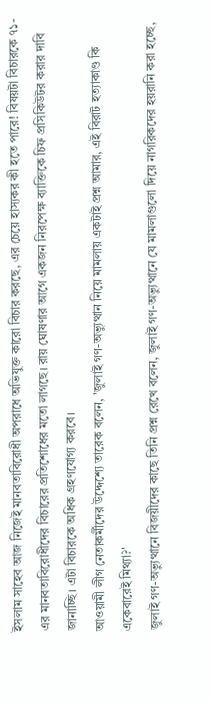ইসলাম সাহেব আজ নিজেই মানবতাবিরোধী অপরাধে অভিযুক্ত কারো বিচার করছে, এর চেয়ে হাস্যকর কী হতে পারে! বিষয়টা বিচারকে ৭১-এর মানবতাবিরোধীদের বিচারের প্রতিশোধের মতো লাগছে। রায় ঘোষণার আগে একজন নিরপেক্ষ ব্যাক্তিকে চিফ প্রসিকিউটর করার দাবি জানাচ্ছি। এটা বিচারকে অধিক গ্রহণযোগ্য করবে।
আওয়ামী লীগ নেতাকর্মীদের উদ্দেশ্যে তারেক বলেন, 'জুলাই গণ-অভ্যুত্থান নিয়ে মামলায় একটাই প্রশ্ন আমার, এই বিরাট হত্যাকাণ্ড কি একেবারেই মিথ্যা?'
জুলাই গণ-অভ্যুত্থানে বিজয়ীদের কাছে তিনি প্রশ্ন রেখে বলেন, জুলাই গণ-অভ্যুত্থানে যে মামলাগুলো দিয়ে নাগরিকদের হয়রানি করা হচ্ছে,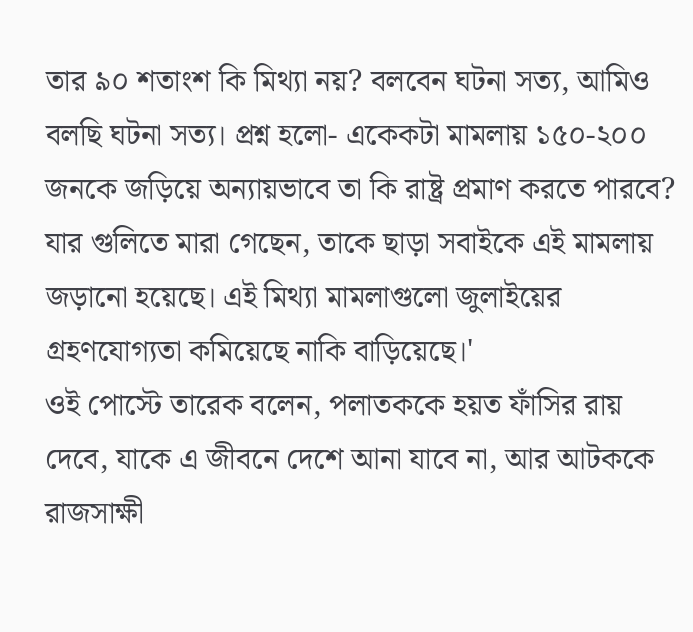তার ৯০ শতাংশ কি মিথ্যা নয়? বলবেন ঘটনা সত্য, আমিও বলছি ঘটনা সত্য। প্রশ্ন হলো- একেকটা মামলায় ১৫০-২০০ জনকে জড়িয়ে অন্যায়ভাবে তা কি রাষ্ট্র প্রমাণ করতে পারবে? যার গুলিতে মারা গেছেন, তাকে ছাড়া সবাইকে এই মামলায় জড়ানো হয়েছে। এই মিথ্যা মামলাগুলো জুলাইয়ের গ্রহণযোগ্যতা কমিয়েছে নাকি বাড়িয়েছে।'
ওই পোস্টে তারেক বলেন, পলাতককে হয়ত ফাঁসির রায় দেবে, যাকে এ জীবনে দেশে আনা যাবে না, আর আটককে রাজসাক্ষী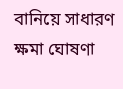বানিয়ে সাধারণ ক্ষমা ঘোষণা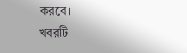করবে।
খবরটি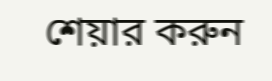শেয়ার করুন